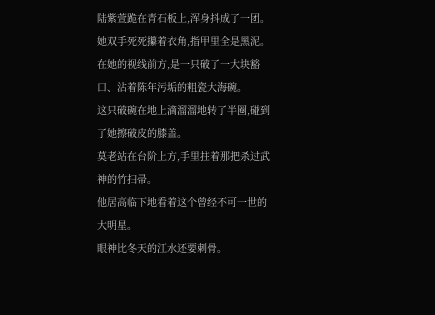陆紫萱跪在青石板上,浑身抖成了一团。
她双手死死攥着衣角,指甲里全是黑泥。
在她的视线前方,是一只破了一大块豁口、沾着陈年污垢的粗瓷大海碗。
这只破碗在地上滴溜溜地转了半圈,碰到了她擦破皮的膝盖。
莫老站在台阶上方,手里拄着那把杀过武神的竹扫帚。
他居高临下地看着这个曾经不可一世的大明星。
眼神比冬天的江水还要刺骨。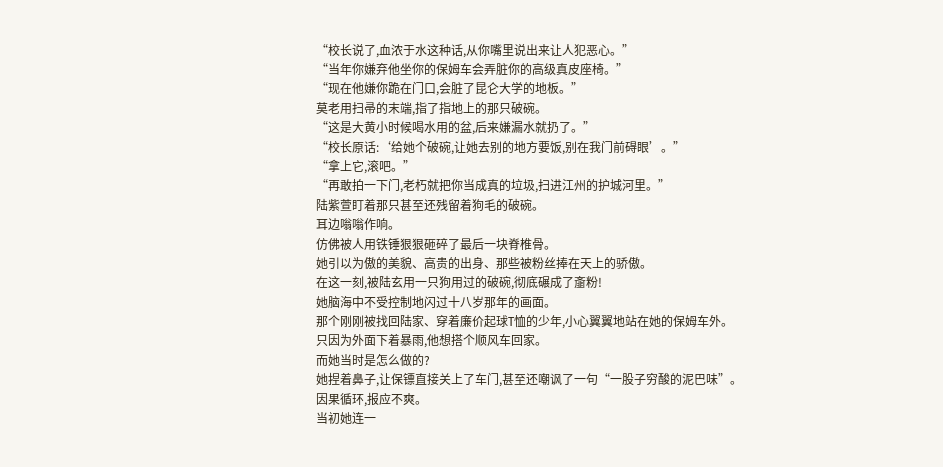“校长说了,血浓于水这种话,从你嘴里说出来让人犯恶心。”
“当年你嫌弃他坐你的保姆车会弄脏你的高级真皮座椅。”
“现在他嫌你跪在门口,会脏了昆仑大学的地板。”
莫老用扫帚的末端,指了指地上的那只破碗。
“这是大黄小时候喝水用的盆,后来嫌漏水就扔了。”
“校长原话:‘给她个破碗,让她去别的地方要饭,别在我门前碍眼’。”
“拿上它,滚吧。”
“再敢拍一下门,老朽就把你当成真的垃圾,扫进江州的护城河里。”
陆紫萱盯着那只甚至还残留着狗毛的破碗。
耳边嗡嗡作响。
仿佛被人用铁锤狠狠砸碎了最后一块脊椎骨。
她引以为傲的美貌、高贵的出身、那些被粉丝捧在天上的骄傲。
在这一刻,被陆玄用一只狗用过的破碗,彻底碾成了齑粉!
她脑海中不受控制地闪过十八岁那年的画面。
那个刚刚被找回陆家、穿着廉价起球T恤的少年,小心翼翼地站在她的保姆车外。
只因为外面下着暴雨,他想搭个顺风车回家。
而她当时是怎么做的?
她捏着鼻子,让保镖直接关上了车门,甚至还嘲讽了一句“一股子穷酸的泥巴味”。
因果循环,报应不爽。
当初她连一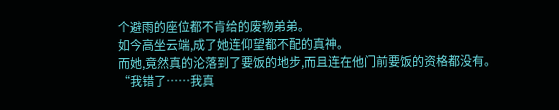个避雨的座位都不肯给的废物弟弟。
如今高坐云端,成了她连仰望都不配的真神。
而她,竟然真的沦落到了要饭的地步,而且连在他门前要饭的资格都没有。
“我错了……我真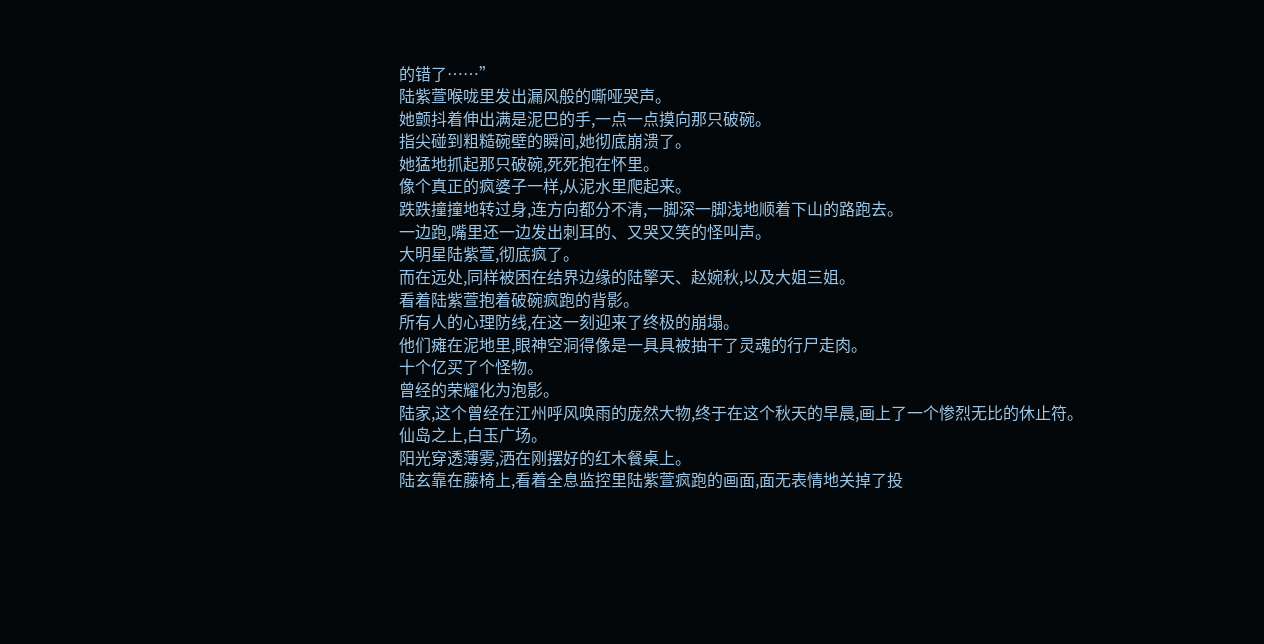的错了……”
陆紫萱喉咙里发出漏风般的嘶哑哭声。
她颤抖着伸出满是泥巴的手,一点一点摸向那只破碗。
指尖碰到粗糙碗壁的瞬间,她彻底崩溃了。
她猛地抓起那只破碗,死死抱在怀里。
像个真正的疯婆子一样,从泥水里爬起来。
跌跌撞撞地转过身,连方向都分不清,一脚深一脚浅地顺着下山的路跑去。
一边跑,嘴里还一边发出刺耳的、又哭又笑的怪叫声。
大明星陆紫萱,彻底疯了。
而在远处,同样被困在结界边缘的陆擎天、赵婉秋,以及大姐三姐。
看着陆紫萱抱着破碗疯跑的背影。
所有人的心理防线,在这一刻迎来了终极的崩塌。
他们瘫在泥地里,眼神空洞得像是一具具被抽干了灵魂的行尸走肉。
十个亿买了个怪物。
曾经的荣耀化为泡影。
陆家,这个曾经在江州呼风唤雨的庞然大物,终于在这个秋天的早晨,画上了一个惨烈无比的休止符。
仙岛之上,白玉广场。
阳光穿透薄雾,洒在刚摆好的红木餐桌上。
陆玄靠在藤椅上,看着全息监控里陆紫萱疯跑的画面,面无表情地关掉了投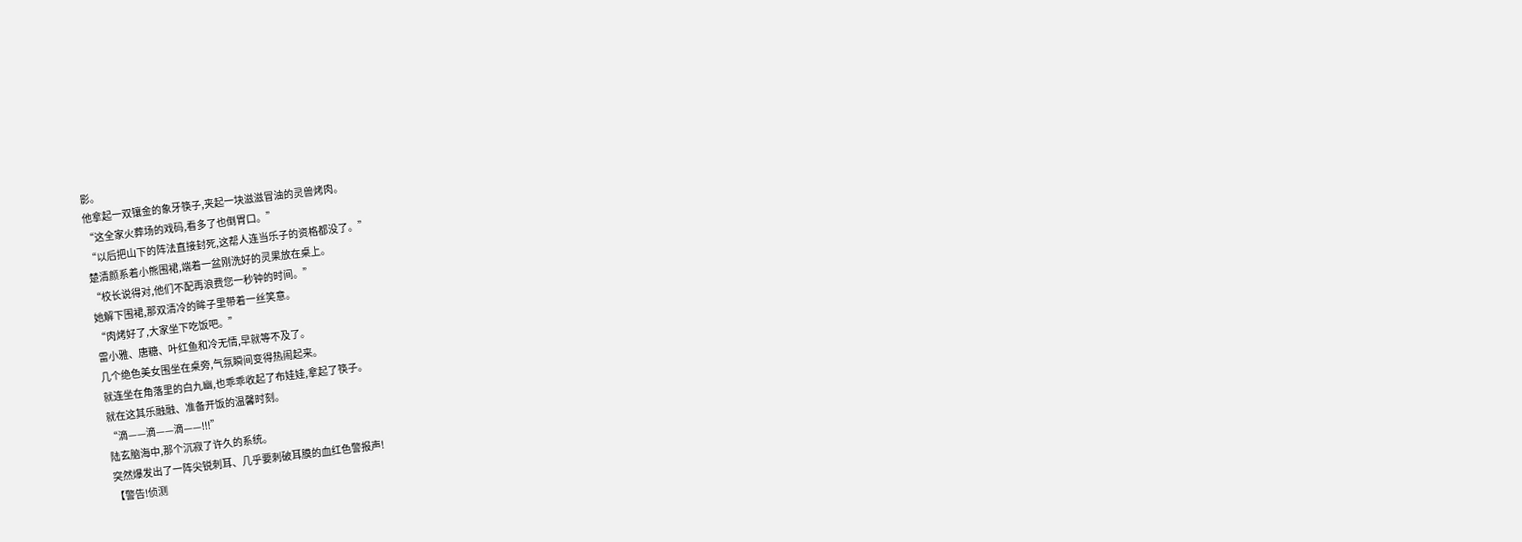影。
他拿起一双镶金的象牙筷子,夹起一块滋滋冒油的灵兽烤肉。
“这全家火葬场的戏码,看多了也倒胃口。”
“以后把山下的阵法直接封死,这帮人连当乐子的资格都没了。”
楚清颜系着小熊围裙,端着一盆刚洗好的灵果放在桌上。
“校长说得对,他们不配再浪费您一秒钟的时间。”
她解下围裙,那双清冷的眸子里带着一丝笑意。
“肉烤好了,大家坐下吃饭吧。”
雷小雅、唐糖、叶红鱼和冷无情,早就等不及了。
几个绝色美女围坐在桌旁,气氛瞬间变得热闹起来。
就连坐在角落里的白九幽,也乖乖收起了布娃娃,拿起了筷子。
就在这其乐融融、准备开饭的温馨时刻。
“滴——滴——滴——!!!”
陆玄脑海中,那个沉寂了许久的系统。
突然爆发出了一阵尖锐刺耳、几乎要刺破耳膜的血红色警报声!
【警告!侦测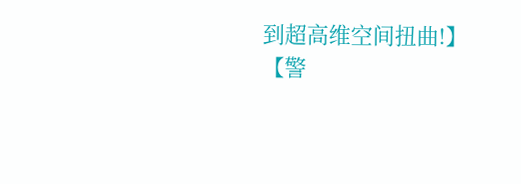到超高维空间扭曲!】
【警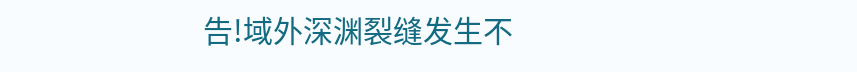告!域外深渊裂缝发生不